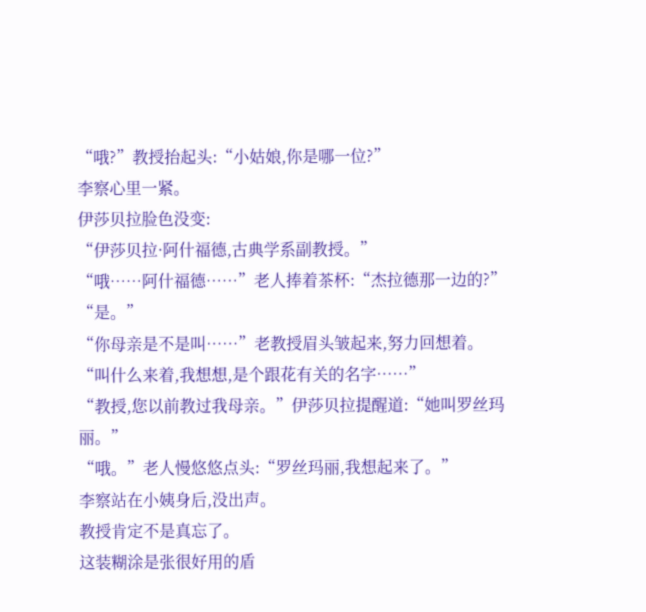“哦?”教授抬起头:“小姑娘,你是哪一位?”
李察心里一紧。
伊莎贝拉脸色没变:
“伊莎贝拉·阿什福德,古典学系副教授。”
“哦……阿什福德……”老人捧着茶杯:“杰拉德那一边的?”
“是。”
“你母亲是不是叫……”老教授眉头皱起来,努力回想着。
“叫什么来着,我想想,是个跟花有关的名字……”
“教授,您以前教过我母亲。”伊莎贝拉提醒道:“她叫罗丝玛丽。”
“哦。”老人慢悠悠点头:“罗丝玛丽,我想起来了。”
李察站在小姨身后,没出声。
教授肯定不是真忘了。
这装糊涂是张很好用的盾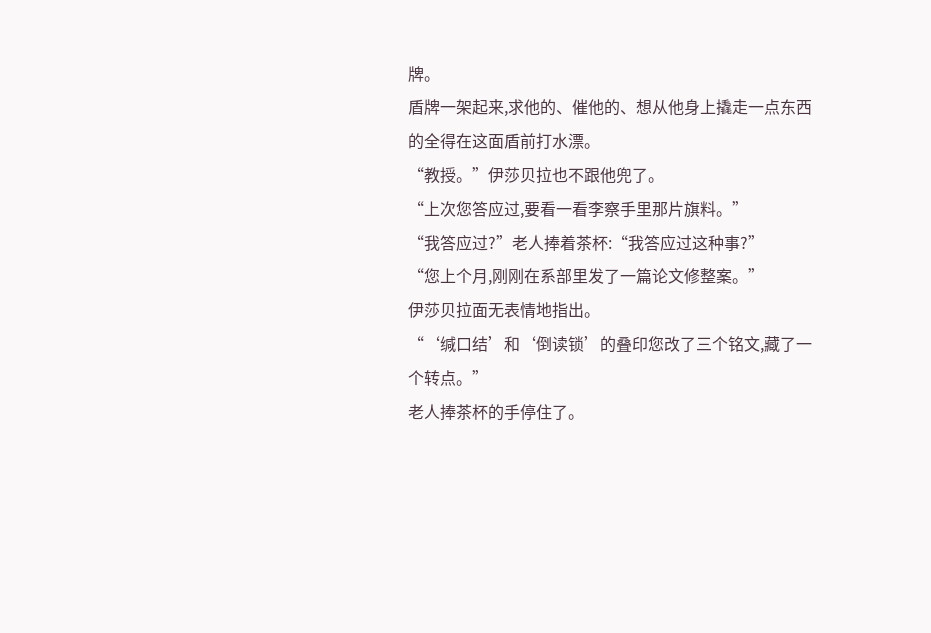牌。
盾牌一架起来,求他的、催他的、想从他身上撬走一点东西的全得在这面盾前打水漂。
“教授。”伊莎贝拉也不跟他兜了。
“上次您答应过,要看一看李察手里那片旗料。”
“我答应过?”老人捧着茶杯:“我答应过这种事?”
“您上个月,刚刚在系部里发了一篇论文修整案。”
伊莎贝拉面无表情地指出。
“‘缄口结’和‘倒读锁’的叠印您改了三个铭文,藏了一个转点。”
老人捧茶杯的手停住了。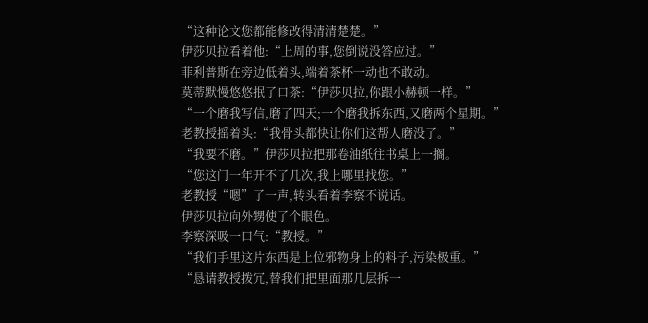“这种论文您都能修改得清清楚楚。”
伊莎贝拉看着他:“上周的事,您倒说没答应过。”
菲利普斯在旁边低着头,端着茶杯一动也不敢动。
莫蒂默慢悠悠抿了口茶:“伊莎贝拉,你跟小赫顿一样。”
“一个磨我写信,磨了四天;一个磨我拆东西,又磨两个星期。”
老教授摇着头:“我骨头都快让你们这帮人磨没了。”
“我要不磨。”伊莎贝拉把那卷油纸往书桌上一搁。
“您这门一年开不了几次,我上哪里找您。”
老教授“嗯”了一声,转头看着李察不说话。
伊莎贝拉向外甥使了个眼色。
李察深吸一口气:“教授。”
“我们手里这片东西是上位邪物身上的料子,污染极重。”
“恳请教授拨冗,替我们把里面那几层拆一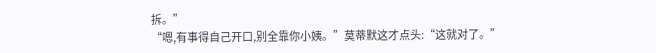拆。”
“嗯,有事得自己开口,别全靠你小姨。”莫蒂默这才点头:“这就对了。”